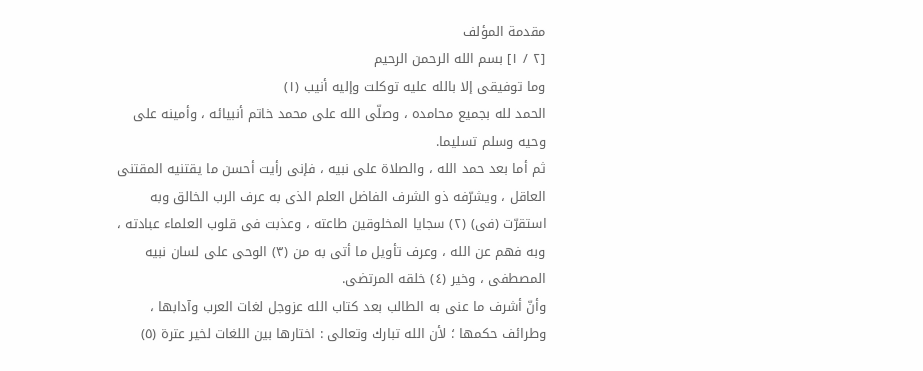مقدمة المؤلف
[٢ / ١] بسم الله الرحمن الرحيم
وما توفيقى إلا بالله عليه توكلت وإليه أنيب (١)
الحمد لله بجميع محامده ، وصلّى الله على محمد خاتم أنبيائه ، وأمينه على وحيه وسلم تسليما.
ثم أما بعد حمد الله ، والصلاة على نبيه ، فإنى رأيت أحسن ما يقتنيه المقتنى العاقل ، ويشرّفه ذو الشرف الفاضل العلم الذى به عرف الرب الخالق وبه استقرّت (فى) (٢) سجايا المخلوقين طاعته ، وعذبت فى قلوب العلماء عبادته ، وبه فهم عن الله ، وعرف تأويل ما أتى به من (٣) الوحى على لسان نبيه المصطفى ، وخير (٤) خلقه المرتضى.
وأنّ أشرف ما عنى به الطالب بعد كتاب الله عزوجل لغات العرب وآدابها ، وطرائف حكمها ؛ لأن الله تبارك وتعالى : اختارها بين اللغات لخير عترة (٥)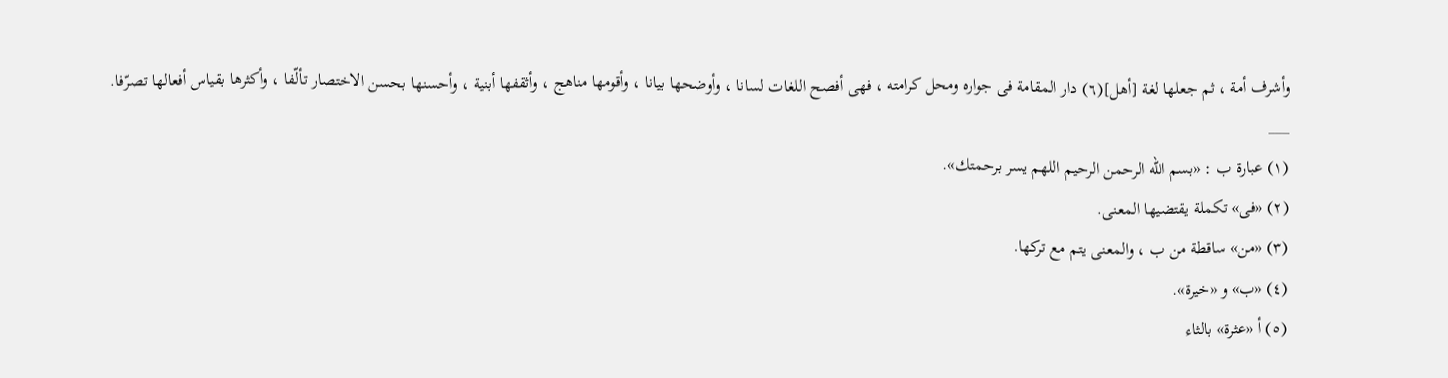وأشرف أمة ، ثم جعلها لغة [أهل](٦) دار المقامة فى جواره ومحل كرامته ، فهى أفصح اللغات لسانا ، وأوضحها بيانا ، وأقومها مناهج ، وأثقفها أبنية ، وأحسنها بحسن الاختصار تألّفا ، وأكثرها بقياس أفعالها تصرّفا.
___
(١) عبارة ب : «بسم الله الرحمن الرحيم اللهم يسر برحمتك».
(٢) «فى» تكملة يقتضيها المعنى.
(٣) «من» ساقطة من ب ، والمعنى يتم مع تركها.
(٤) «ب» و «خيرة».
(٥) أ «عثرة» بالثاء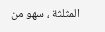المثلثة ، سهو من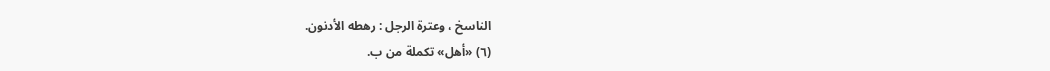الناسخ ، وعترة الرجل : رهطه الأدنون.
(٦) «أهل» تكملة من ب.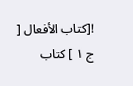![كتاب الأفعال [ ج ١ ] كتاب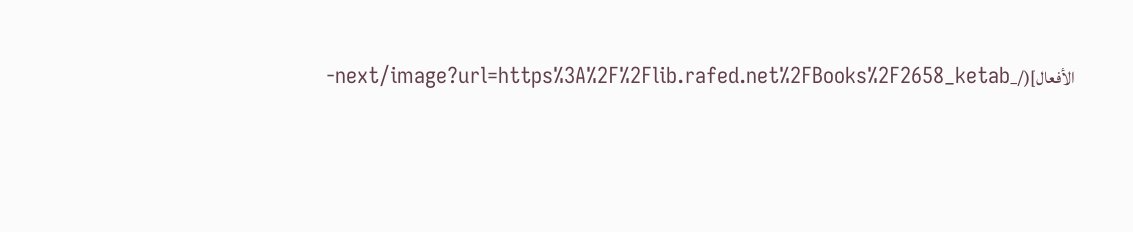الأفعال](/_next/image?url=https%3A%2F%2Flib.rafed.net%2FBooks%2F2658_ketab-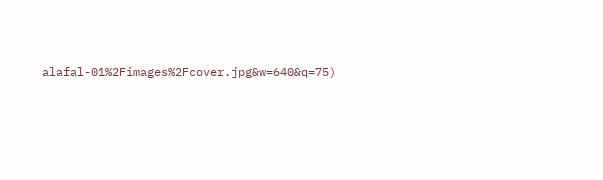alafal-01%2Fimages%2Fcover.jpg&w=640&q=75)